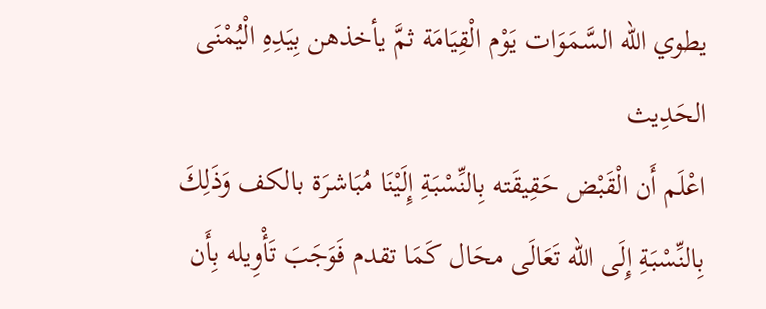يطوي الله السَّمَوَات يَوْم الْقِيَامَة ثمَّ يأخذهن بِيَدِهِ الْيُمْنَى الحَدِيث
اعْلَم أَن الْقَبْض حَقِيقَته بِالنِّسْبَةِ إِلَيْنَا مُبَاشرَة بالكف وَذَلِكَ بِالنِّسْبَةِ إِلَى الله تَعَالَى محَال كَمَا تقدم فَوَجَبَ تَأْوِيله بِأَن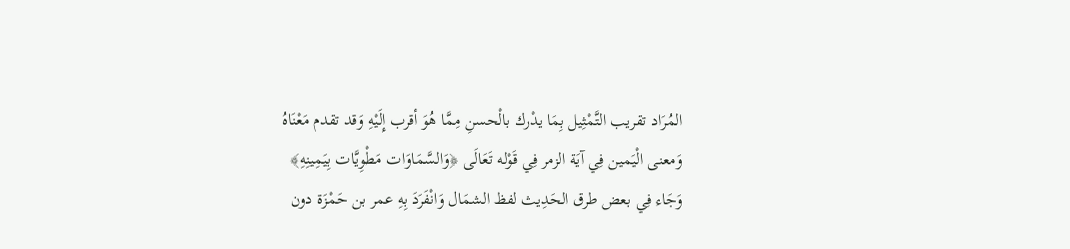المُرَاد تقريب التَّمْثِيل بِمَا يدْرك بالْحسنِ مِمَّا هُوَ أقرب إِلَيْهِ وَقد تقدم مَعْنَاهُ
وَمعنى الْيَمين فِي آيَة الزمر فِي قَوْله تَعَالَى ﴿وَالسَّمَاوَات مَطْوِيَّات بِيَمِينِهِ﴾
وَجَاء فِي بعض طرق الحَدِيث لفظ الشمَال وَانْفَرَدَ بِهِ عمر بن حَمْزَة دون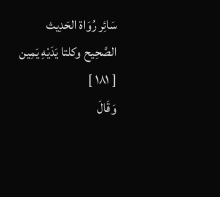سَائِر رُوَاة الحَدِيث الصَّحِيح وكلتا يَدَيْهِ يَمِين
[ ١٨١ ]
وَقَالَ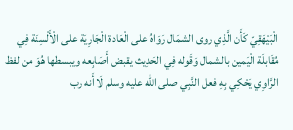الْبَيْهَقِيّ كَأَن الَّذِي روى الشمَال رَوَاهُ على الْعَادة الْجَارِيَة على الْأَلْسِنَة فِي مُقَابلَة الْيَمين بالشمال وَقَوله فِي الحَدِيث يقبض أَصَابِعه ويبسطها هُوَ من لفظ الرَّاوِي يَحْكِي بِهِ فعل النَّبِي صلى الله عليه وسلم لَا أَنه رب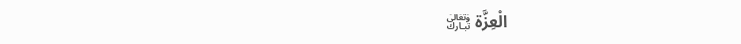الْعِزَّة ﵎